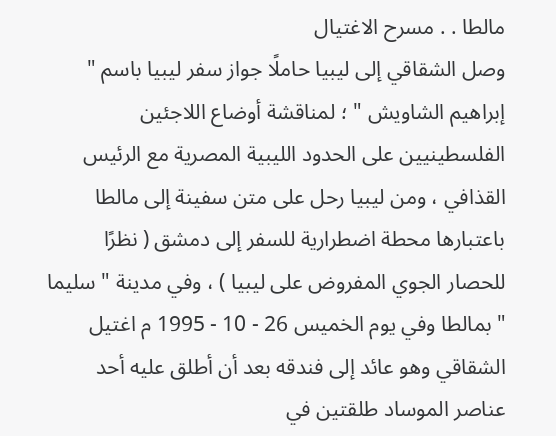مالطا . . مسرح الاغتيال
وصل الشقاقي إلى ليبيا حاملًا جواز سفر ليبيا باسم " إبراهيم الشاويش " ؛ لمناقشة أوضاع اللاجئين الفلسطينيين على الحدود الليبية المصرية مع الرئيس القذافي ، ومن ليبيا رحل على متن سفينة إلى مالطا باعتبارها محطة اضطرارية للسفر إلى دمشق ( نظرًا للحصار الجوي المفروض على ليبيا ) ، وفي مدينة " سليما " بمالطا وفي يوم الخميس 26 - 10 - 1995 م اغتيل الشقاقي وهو عائد إلى فندقه بعد أن أطلق عليه أحد عناصر الموساد طلقتين في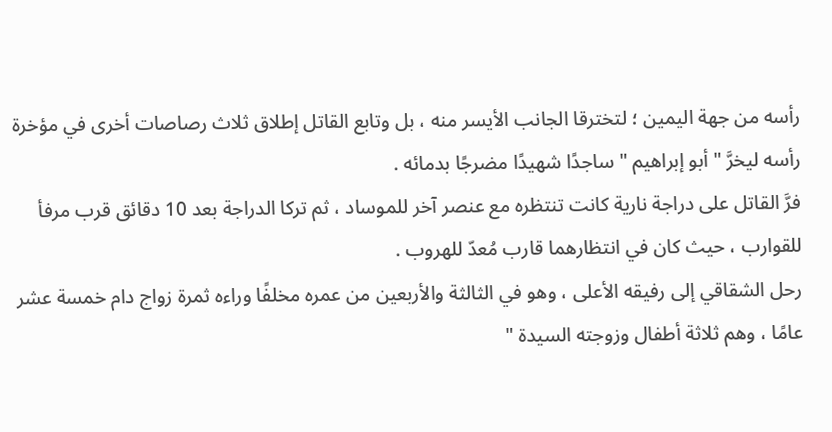رأسه من جهة اليمين ؛ لتخترقا الجانب الأيسر منه ، بل وتابع القاتل إطلاق ثلاث رصاصات أخرى في مؤخرة رأسه ليخرَّ " أبو إبراهيم " ساجدًا شهيدًا مضرجًا بدمائه .
فرَّ القاتل على دراجة نارية كانت تنتظره مع عنصر آخر للموساد ، ثم تركا الدراجة بعد 10 دقائق قرب مرفأ للقوارب ، حيث كان في انتظارهما قارب مُعدّ للهروب .
رحل الشقاقي إلى رفيقه الأعلى ، وهو في الثالثة والأربعين من عمره مخلفًا وراءه ثمرة زواج دام خمسة عشر عامًا ، وهم ثلاثة أطفال وزوجته السيدة "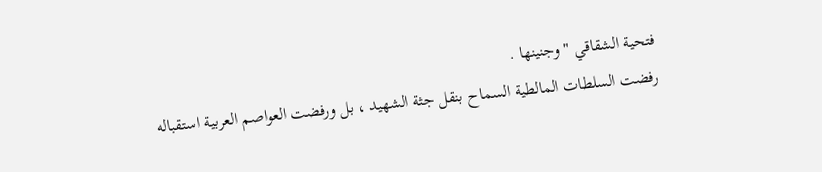فتحية الشقاقي " وجنينها .
رفضت السلطات المالطية السماح بنقل جثة الشهيد ، بل ورفضت العواصم العربية استقباله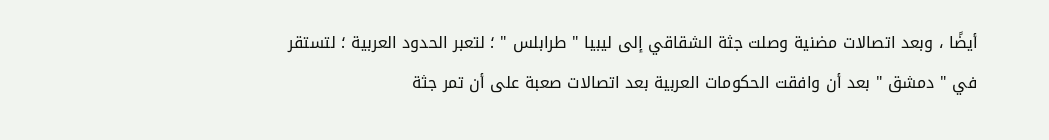أيضًا ، وبعد اتصالات مضنية وصلت جثة الشقاقي إلى ليبيا " طرابلس " ؛ لتعبر الحدود العربية ؛ لتستقر في " دمشق " بعد أن وافقت الحكومات العربية بعد اتصالات صعبة على أن تمر جثة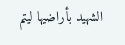الشهيد بأراضيها ليتم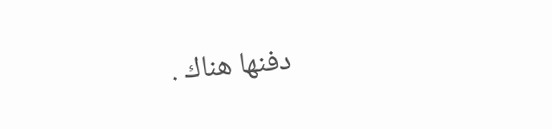دفنها هناك .